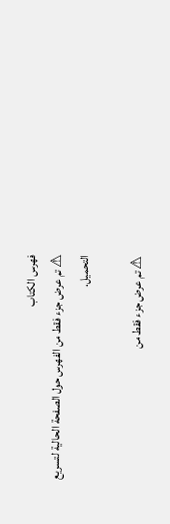فهرس الكتاب
⚠ تم عرض جزء فقط من الفهرس حول الصفحة الحالية لتسريع التحميل.

⚠ تم عرض جزء فقط من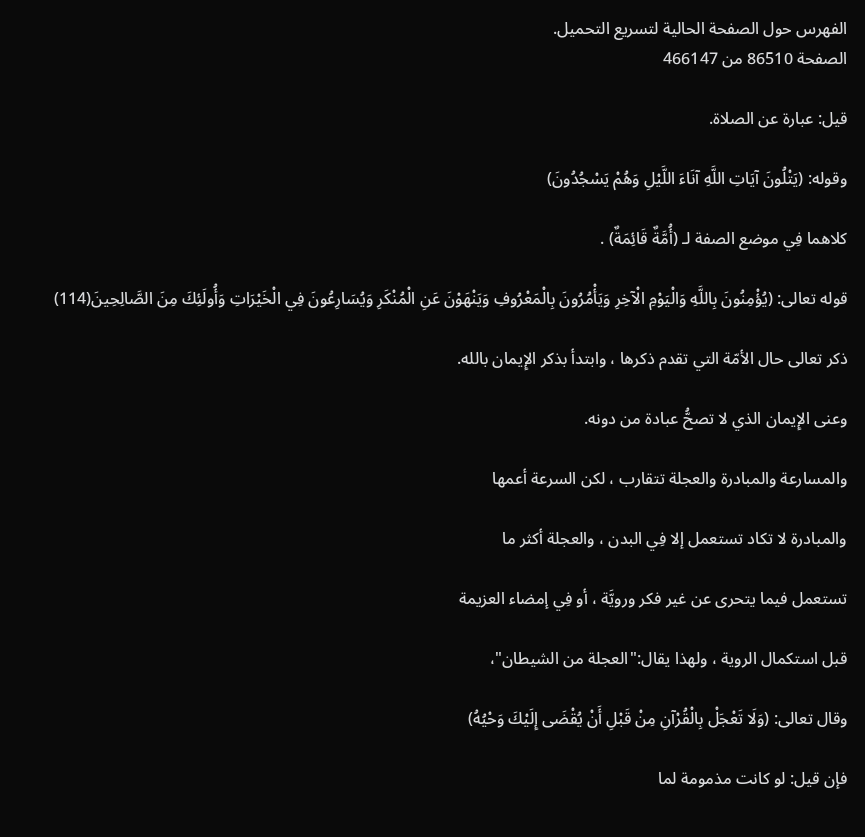الفهرس حول الصفحة الحالية لتسريع التحميل.
الصفحة 86510 من 466147

قيل: عبارة عن الصلاة.

وقوله: (يَتْلُونَ آيَاتِ اللَّهِ آنَاءَ اللَّيْلِ وَهُمْ يَسْجُدُونَ)

كلاهما فِي موضع الصفة لـ (أُمَّةٌ قَائِمَةٌ) .

قوله تعالى: (يُؤْمِنُونَ بِاللَّهِ وَالْيَوْمِ الْآخِرِ وَيَأْمُرُونَ بِالْمَعْرُوفِ وَيَنْهَوْنَ عَنِ الْمُنْكَرِ وَيُسَارِعُونَ فِي الْخَيْرَاتِ وَأُولَئِكَ مِنَ الصَّالِحِينَ(114)

ذكر تعالى حال الأمّة التي تقدم ذكرها ، وابتدأ بذكر الإِيمان بالله.

وعنى الإِيمان الذي لا تصحُّ عبادة من دونه.

والمسارعة والمبادرة والعجلة تتقارب ، لكن السرعة أعمها

والمبادرة لا تكاد تستعمل إلا فِي البدن ، والعجلة أكثر ما

تستعمل فيما يتحرى عن غير فكر ورويَّة ، أو فِي إمضاء العزيمة

قبل استكمال الروية ، ولهذا يقال:"العجلة من الشيطان"،

وقال تعالى: (وَلَا تَعْجَلْ بِالْقُرْآنِ مِنْ قَبْلِ أَنْ يُقْضَى إِلَيْكَ وَحْيُهُ)

فإن قيل: لو كانت مذمومة لما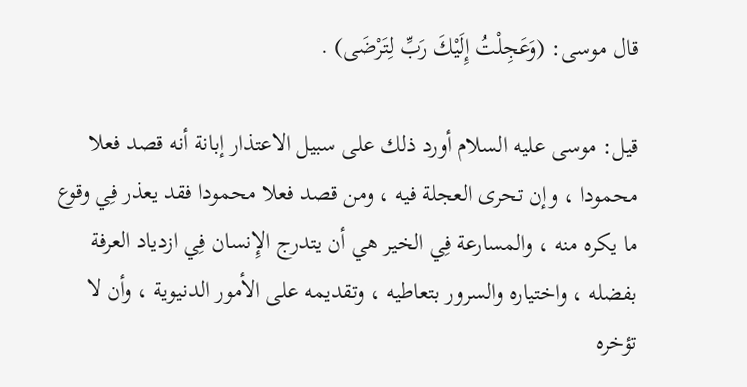قال موسى: (وَعَجِلْتُ إِلَيْكَ رَبِّ لِتَرْضَى) .

قيل: موسى عليه السلام أورد ذلك على سبيل الاعتذار إبانة أنه قصد فعلا محمودا ، وإن تحرى العجلة فيه ، ومن قصد فعلا محمودا فقد يعذر فِي وقوع ما يكره منه ، والمسارعة فِي الخير هي أن يتدرج الإِنسان فِي ازدياد العرفة بفضله ، واختياره والسرور بتعاطيه ، وتقديمه على الأمور الدنيوية ، وأن لا تؤخره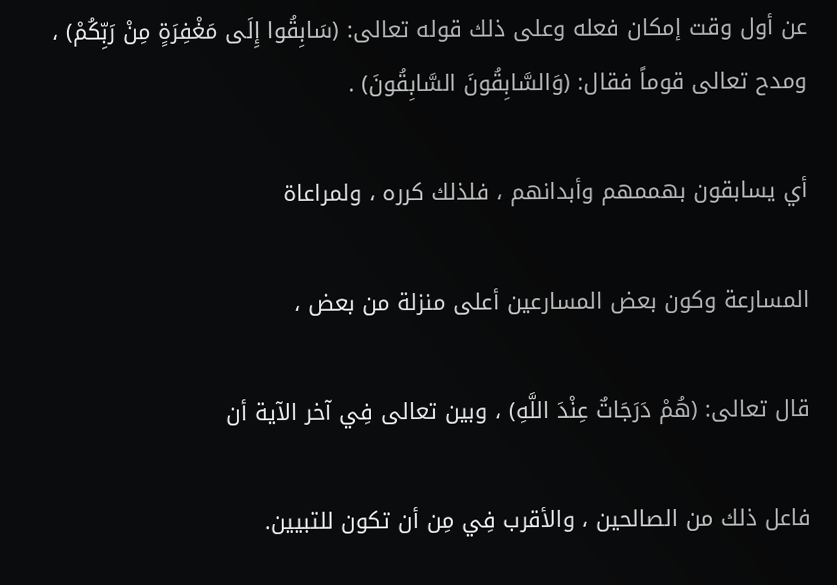عن أول وقت إمكان فعله وعلى ذلك قوله تعالى: (سَابِقُوا إِلَى مَغْفِرَةٍ مِنْ رَبِّكُمْ) ، ومدح تعالى قوماً فقال: (وَالسَّابِقُونَ السَّابِقُونَ) .

أي يسابقون بهممهم وأبدانهم ، فلذلك كرره ، ولمراعاة

المسارعة وكون بعض المسارعين أعلى منزلة من بعض ،

قال تعالى: (هُمْ دَرَجَاتٌ عِنْدَ اللَّهِ) ، وبين تعالى فِي آخر الآية أن

فاعل ذلك من الصالحين ، والأقرب فِي مِن أن تكون للتبيين.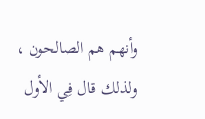وأنهم هم الصالحون ، ولذلك قال فِي الأول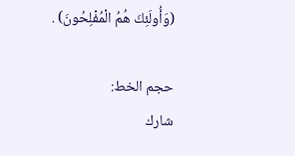(وَأُولَئِكَ هُمُ الْمُفْلِحُونَ) .

حجم الخط:
شارك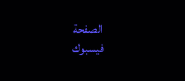الصفحة
فيسبوك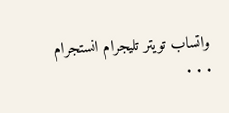واتساب تويتر تليجرام انستجرام
. . .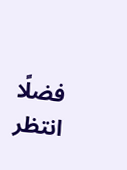فضلًا انتظر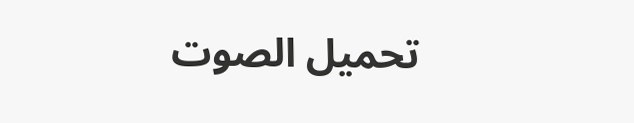تحميل الصوت